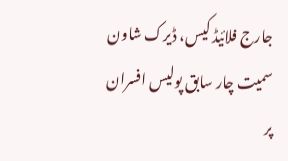جارج فلائیڈ کیس، ڈیرک شاون سمیت چار سابق پولیس افسران پر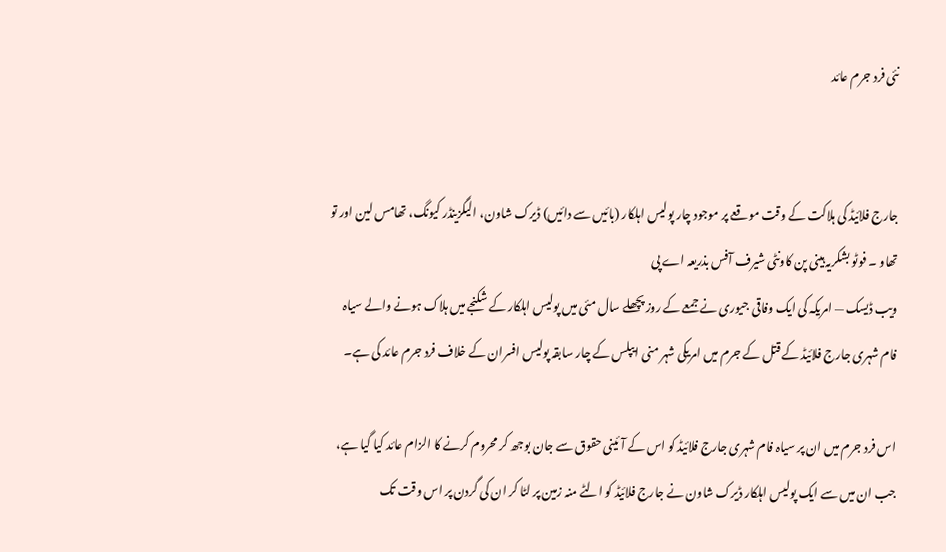نئی فرد جرم عائد


جارج فلائیڈ کی ہلاکت کے وقت موقعے پر موجود چار پولیس اہلکار (بائیں سے دائیں) ڈیرک شاون، الیگزینڈر کیونگ، تھامس لین اور تو تھاو ۔ فوٹو بشکریہ ہینی پن کاونٹی شیرف آفس بذریعہ اے پی
ویب ڈیسک — امریکہ کی ایک وفاقی جیوری نے جمعے کے روز پچھلے سال مئی میں پولیس اہلکار کے شکنجے میں ہلاک ہونے والے سیاہ فام شہری جارج فلائیڈ کے قتل کے جرم میں امریکی شہر منی ایپلس کے چار سابقہ پولیس افسران کے خلاف فرد جرم عائد کی ہے۔

اس فرد جرم میں ان پر سیاہ فام شہری جارج فلائیڈ کو اس کے آئینی حقوق سے جان بوجھ کر محروم کرنے کا الزام عائد کیا گیا ہے، جب ان میں سے ایک پولیس اہلکار ڈیرک شاون نے جارج فلائیڈ کو الٹے منہ زمین پر لٹا کر ان کی گردن پر اس وقت تک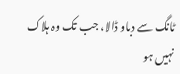ٹانگ سے دباو ڈالا، جب تک وہ ہلاک نہیں ہو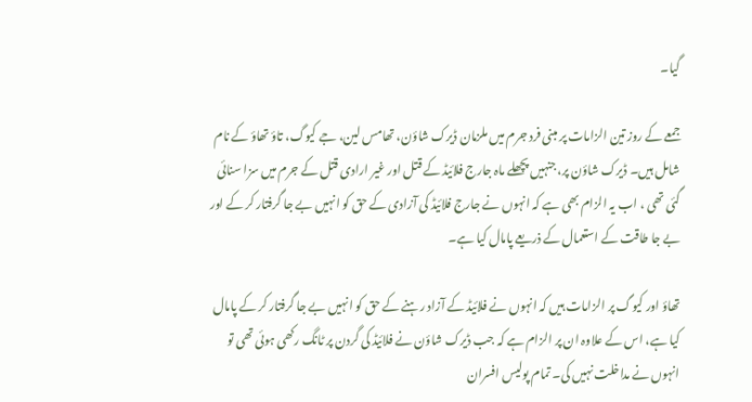گیا۔

جمعے کے روز تین الزامات پر مبنی فرد جرم میں ملزمان ڈیرک شاؤن، تھامس لین، جے کیوگ، تاؤ تھاؤ کے نام شامل ہیں۔ ڈیرک شاؤن پر، جنہیں پچھلے ماہ جارج فلائیڈ کے قتل اور غیر ارادی قتل کے جرم میں سزا سنائی گئی تھی ، اب یہ الزام بھی ہے کہ انہوں نے جارج فلائیڈ کی آزادی کے حق کو انہیں بے جا گرفتار کر کے اور بے جا طاقت کے استعمال کے ذریعے پامال کیا ہے۔

تھاؤ اور کیوگ پر الزامات ہیں کہ انہوں نے فلائیڈ کے آزاد رہنے کے حق کو انہیں بے جا گرفتار کر کے پامال کیا ہے، اس کے علاوہ ان پر الزام ہے کہ جب ڈیرک شاؤن نے فلائیڈ کی گردن پر ٹانگ رکھی ہوئی تھی تو انہوں نے مداخلت نہیں کی۔ تمام پولیس افسران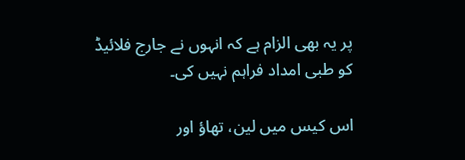پر یہ بھی الزام ہے کہ انہوں نے جارج فلائیڈ کو طبی امداد فراہم نہیں کی۔

اس کیس میں لین، تھاؤ اور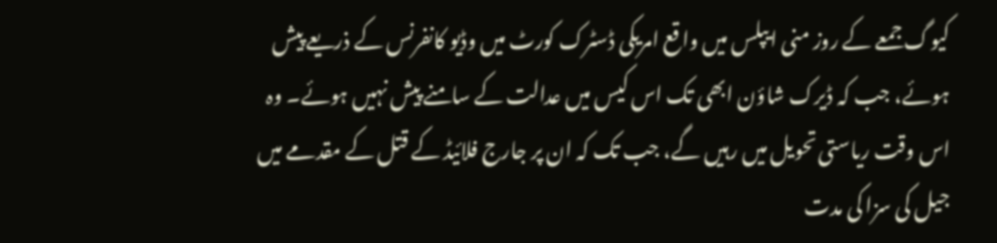کیوگ جمعے کے روز منی ایپلس میں واقع امریکی ڈسٹرک کورٹ میں وڈیو کانفرنس کے ذریعے پیش ہوئے، جب کہ ڈیرک شاؤن ابھی تک اس کیس میں عدالت کے سامنے پیش نہیں ہوئے۔ وہ اس وقت ریاستی تحویل میں رہیں گے، جب تک کہ ان پر جارج فلائیڈ کے قتل کے مقدمے میں جیل کی سزا کی مدت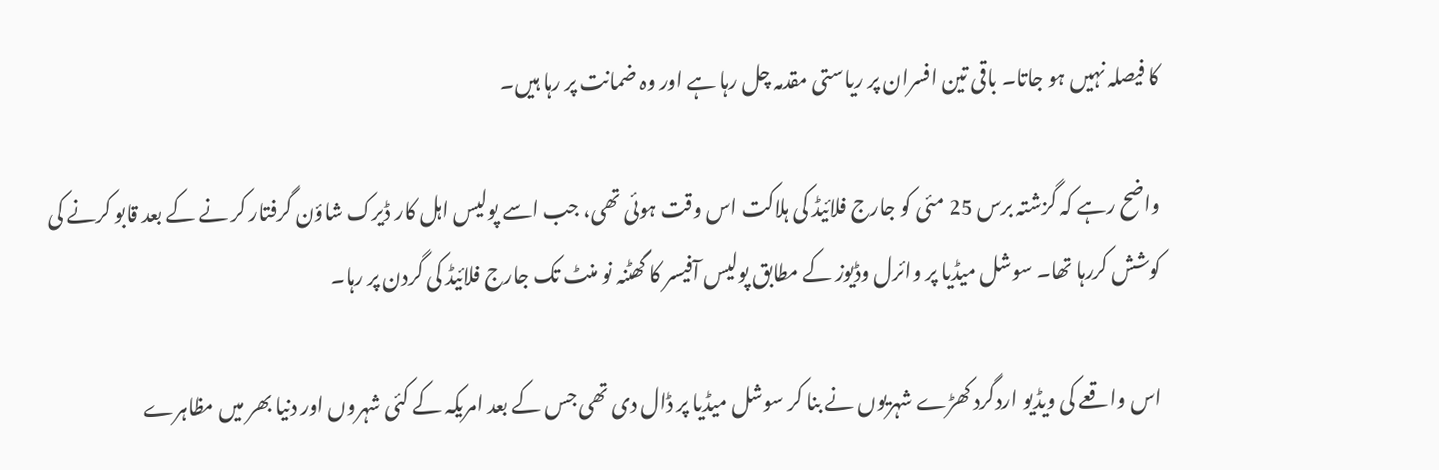کا فیصلہ نہیں ہو جاتا۔ باقی تین افسران پر ریاستی مقدمہ چل رہا ہے اور وہ ضمانت پر رہا ہیں۔

واضح رہے کہ گزشتہ برس 25 مئی کو جارج فلائیڈ کی ہلاکت اس وقت ہوئی تھی، جب اسے پولیس اہل کار ڈیرک شاؤن گرفتار کر نے کے بعد قابو کرنے کی کوشش کررہا تھا۔ سوشل میڈیا پر وائرل وڈیوز کے مطابق پولیس آفیسر کا گھٹنہ نو منٹ تک جارج فلائیڈ کی گردن پر رہا۔

اس واقعے کی ویڈیو اردگرد کھڑے شہریوں نے بنا کر سوشل میڈیا پر ڈال دی تھی جس کے بعد امریکہ کے کئی شہروں اور دنیا بھر میں مظاہرے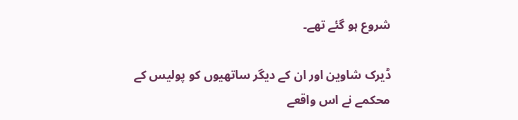شروع ہو گئے تھے۔

ڈیرک شاوین اور ان کے دیگر ساتھیوں کو پولیس کے محکمے نے اس واقعے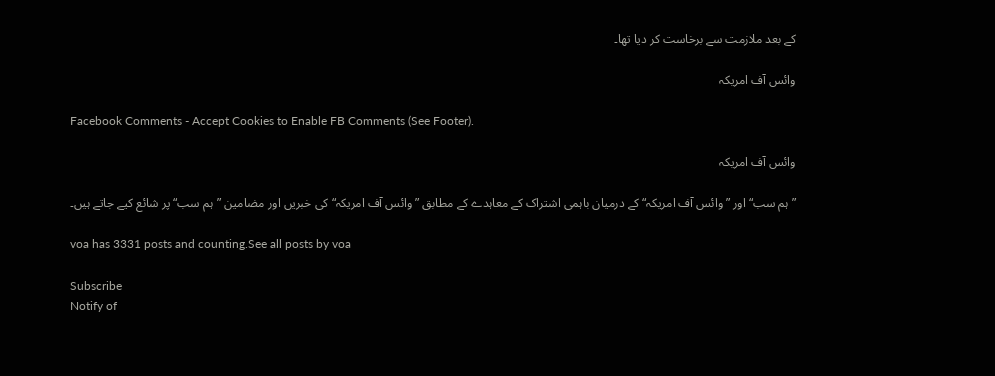کے بعد ملازمت سے برخاست کر دیا تھا۔

وائس آف امریکہ

Facebook Comments - Accept Cookies to Enable FB Comments (See Footer).

وائس آف امریکہ

”ہم سب“ اور ”وائس آف امریکہ“ کے درمیان باہمی اشتراک کے معاہدے کے مطابق ”وائس آف امریکہ“ کی خبریں اور مضامین ”ہم سب“ پر شائع کیے جاتے ہیں۔

voa has 3331 posts and counting.See all posts by voa

Subscribe
Notify of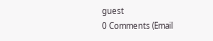guest
0 Comments (Email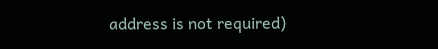address is not required)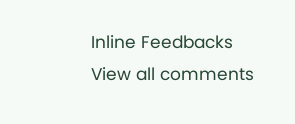Inline Feedbacks
View all comments